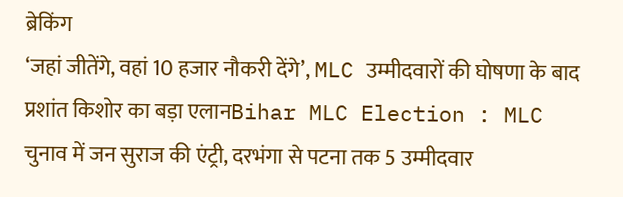ब्रेकिंग
‘जहां जीतेंगे, वहां 10 हजार नौकरी देंगे’, MLC उम्मीदवारों की घोषणा के बाद प्रशांत किशोर का बड़ा एलानBihar MLC Election : MLC चुनाव में जन सुराज की एंट्री, दरभंगा से पटना तक 5 उम्मीदवार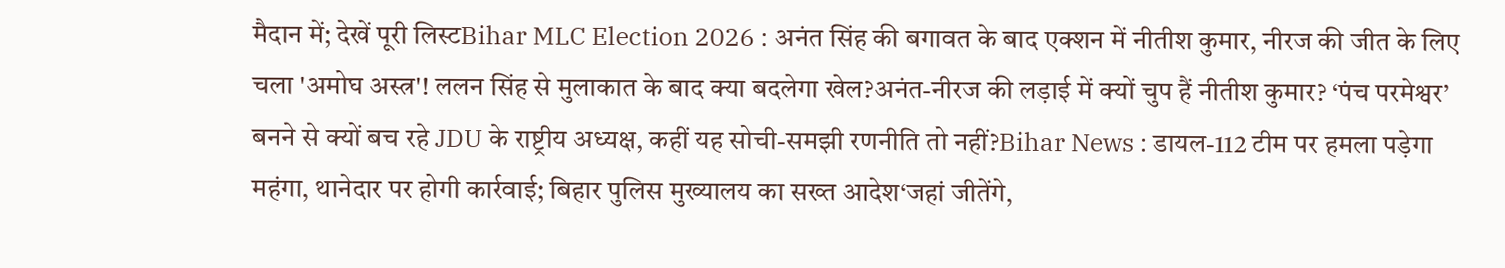मैदान में; देखें पूरी लिस्टBihar MLC Election 2026 : अनंत सिंह की बगावत के बाद एक्शन में नीतीश कुमार, नीरज की जीत के लिए चला 'अमोघ अस्त्र'! ललन सिंह से मुलाकात के बाद क्या बदलेगा खेल?अनंत-नीरज की लड़ाई में क्यों चुप हैं नीतीश कुमार? ‘पंच परमेश्वर’ बनने से क्यों बच रहे JDU के राष्ट्रीय अध्यक्ष, कहीं यह सोची-समझी रणनीति तो नहीं?Bihar News : डायल-112 टीम पर हमला पड़ेगा महंगा, थानेदार पर होगी कार्रवाई; बिहार पुलिस मुख्यालय का सख्त आदेश‘जहां जीतेंगे,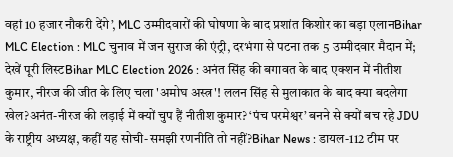वहां 10 हजार नौकरी देंगे’, MLC उम्मीदवारों की घोषणा के बाद प्रशांत किशोर का बड़ा एलानBihar MLC Election : MLC चुनाव में जन सुराज की एंट्री, दरभंगा से पटना तक 5 उम्मीदवार मैदान में; देखें पूरी लिस्टBihar MLC Election 2026 : अनंत सिंह की बगावत के बाद एक्शन में नीतीश कुमार, नीरज की जीत के लिए चला 'अमोघ अस्त्र'! ललन सिंह से मुलाकात के बाद क्या बदलेगा खेल?अनंत-नीरज की लड़ाई में क्यों चुप हैं नीतीश कुमार? ‘पंच परमेश्वर’ बनने से क्यों बच रहे JDU के राष्ट्रीय अध्यक्ष, कहीं यह सोची-समझी रणनीति तो नहीं?Bihar News : डायल-112 टीम पर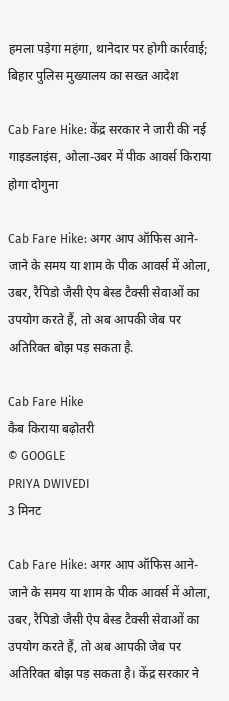हमला पड़ेगा महंगा, थानेदार पर होगी कार्रवाई; बिहार पुलिस मुख्यालय का सख्त आदेश

Cab Fare Hike: केंद्र सरकार ने जारी की नई गाइडलाइंस, ओला-उबर में पीक आवर्स किराया होगा दोगुना

Cab Fare Hike: अगर आप ऑफिस आने-जाने के समय या शाम के पीक आवर्स में ओला, उबर, रैपिडो जैसी ऐप बेस्ड टैक्सी सेवाओं का उपयोग करते हैं, तो अब आपकी जेब पर अतिरिक्त बोझ पड़ सकता है.

Cab Fare Hike
कैब किराया बढ़ोतरी
© GOOGLE
PRIYA DWIVEDI
3 मिनट

Cab Fare Hike: अगर आप ऑफिस आने-जाने के समय या शाम के पीक आवर्स में ओला, उबर, रैपिडो जैसी ऐप बेस्ड टैक्सी सेवाओं का उपयोग करते हैं, तो अब आपकी जेब पर अतिरिक्त बोझ पड़ सकता है। केंद्र सरकार ने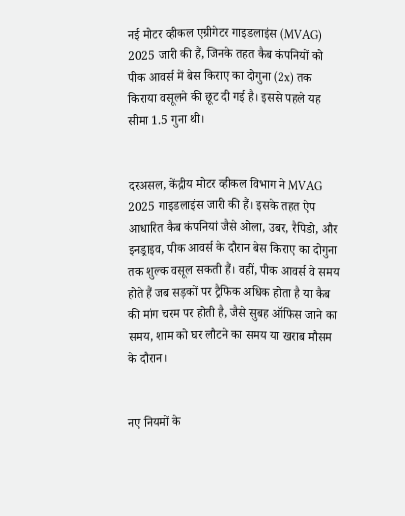नई मोटर व्हीकल एग्रीगेटर गाइडलाइंस (MVAG) 2025 जारी की हैं, जिनके तहत कैब कंपनियों को पीक आवर्स में बेस किराए का दोगुना (2x) तक किराया वसूलने की छूट दी गई है। इससे पहले यह सीमा 1.5 गुना थी।


दरअसल, केंद्रीय मोटर व्हीकल विभाग ने MVAG 2025 गाइडलाइंस जारी की हैं। इसके तहत ऐप आधारित कैब कंपनियां जैसे ओला, उबर, रैपिडो, और इनड्राइव, पीक आवर्स के दौरान बेस किराए का दोगुना तक शुल्क वसूल सकती हैं। वहीं, पीक आवर्स वे समय होते हैं जब सड़कों पर ट्रैफिक अधिक होता है या कैब की मांग चरम पर होती है, जैसे सुबह ऑफिस जाने का समय, शाम को घर लौटने का समय या खराब मौसम के दौरान।


नए नियमों के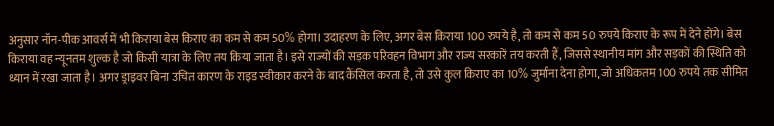अनुसार नॉन-पीक आवर्स में भी किराया बेस किराए का कम से कम 50% होगा। उदाहरण के लिए, अगर बेस किराया 100 रुपये है, तो कम से कम 50 रुपये किराए के रूप में देने होंगे। बेस किराया वह न्यूनतम शुल्क है जो किसी यात्रा के लिए तय किया जाता है। इसे राज्यों की सड़क परिवहन विभाग और राज्य सरकारें तय करती हैं, जिससे स्थानीय मांग और सड़कों की स्थिति को ध्यान में रखा जाता है। अगर ड्राइवर बिना उचित कारण के राइड स्वीकार करने के बाद कैंसिल करता है, तो उसे कुल किराए का 10% जुर्माना देना होगा, जो अधिकतम 100 रुपये तक सीमित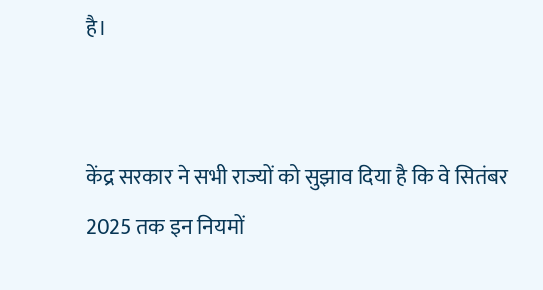है।


केंद्र सरकार ने सभी राज्यों को सुझाव दिया है कि वे सितंबर 2025 तक इन नियमों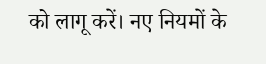को लागू करें। नए नियमों के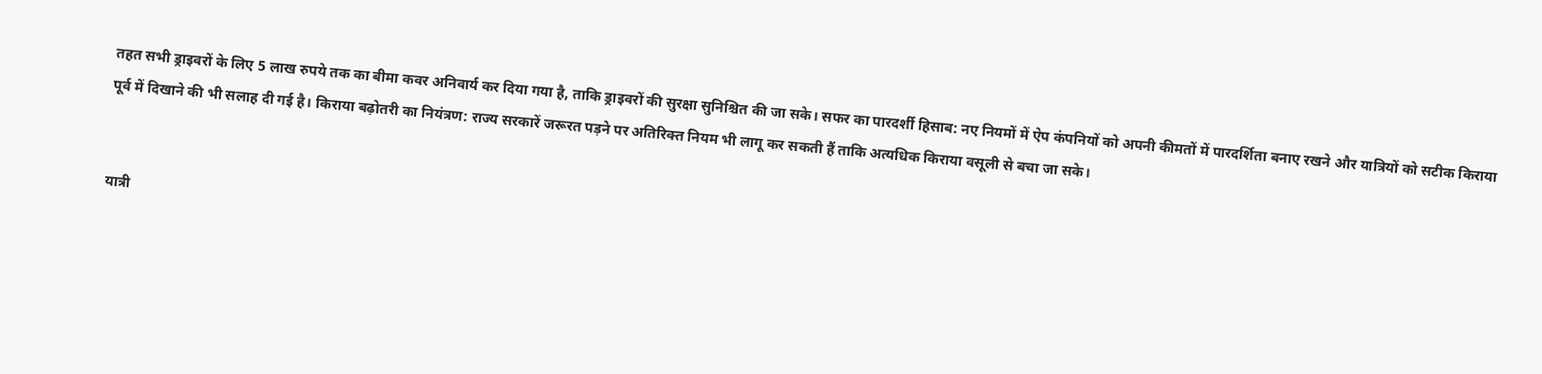तहत सभी ड्राइवरों के लिए 5 लाख रुपये तक का बीमा कवर अनिवार्य कर दिया गया है, ताकि ड्राइवरों की सुरक्षा सुनिश्चित की जा सके। सफर का पारदर्शी हिसाब: नए नियमों में ऐप कंपनियों को अपनी कीमतों में पारदर्शिता बनाए रखने और यात्रियों को सटीक किराया पूर्व में दिखाने की भी सलाह दी गई है। किराया बढ़ोतरी का नियंत्रण: राज्य सरकारें जरूरत पड़ने पर अतिरिक्त नियम भी लागू कर सकती हैं ताकि अत्यधिक किराया वसूली से बचा जा सके।


यात्री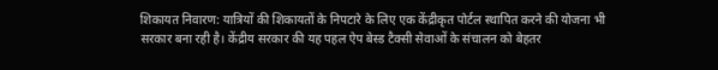शिकायत निवारण: यात्रियों की शिकायतों के निपटारे के लिए एक केंद्रीकृत पोर्टल स्थापित करने की योजना भी सरकार बना रही है। केंद्रीय सरकार की यह पहल ऐप बेस्ड टैक्सी सेवाओं के संचालन को बेहतर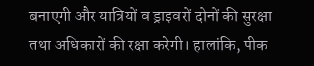बनाएगी और यात्रियों व ड्राइवरों दोनों की सुरक्षा तथा अधिकारों की रक्षा करेगी। हालांकि, पीक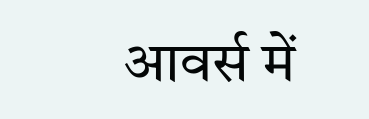आवर्स में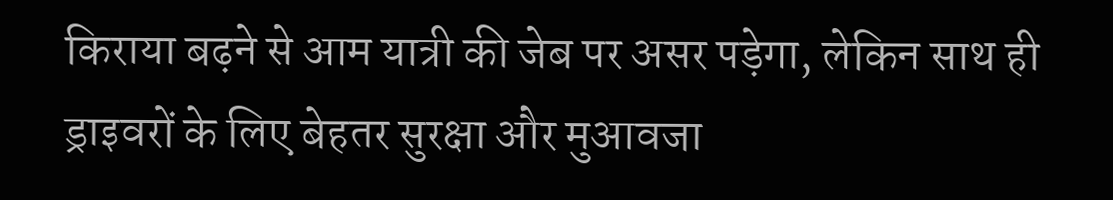किराया बढ़ने से आम यात्री की जेब पर असर पड़ेगा, लेकिन साथ ही ड्राइवरों के लिए बेहतर सुरक्षा और मुआवजा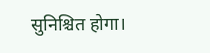सुनिश्चित होगा।